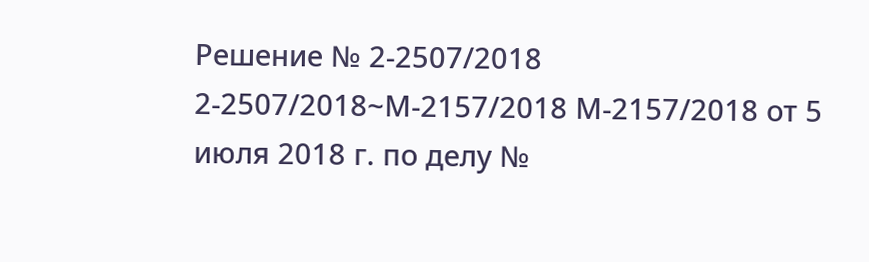Решение № 2-2507/2018 2-2507/2018~М-2157/2018 М-2157/2018 от 5 июля 2018 г. по делу №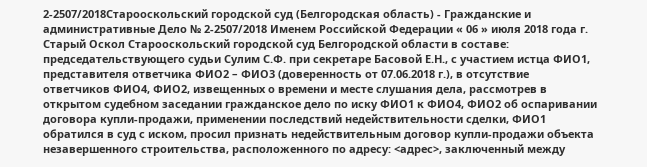2-2507/2018Старооскольский городской суд (Белгородская область) - Гражданские и административные Дело № 2-2507/2018 Именем Российской Федерации « 06 » июля 2018 года г. Старый Оскол Старооскольский городской суд Белгородской области в составе: председательствующего судьи Сулим С.Ф. при секретаре Басовой Е.Н., с участием истца ФИО1, представителя ответчика ФИО2 – ФИО3 (доверенность от 07.06.2018 г.), в отсутствие ответчиков ФИО4, ФИО2, извещенных о времени и месте слушания дела, рассмотрев в открытом судебном заседании гражданское дело по иску ФИО1 к ФИО4, ФИО2 об оспаривании договора купли-продажи, применении последствий недействительности сделки, ФИО1 обратился в суд с иском, просил признать недействительным договор купли-продажи объекта незавершенного строительства, расположенного по адресу: <адрес>, заключенный между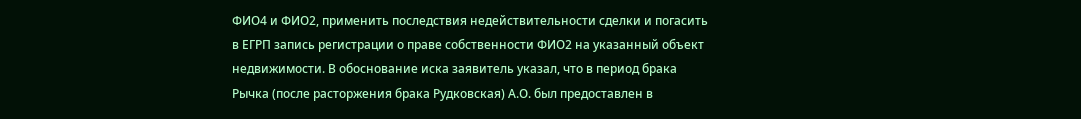ФИО4 и ФИО2, применить последствия недействительности сделки и погасить в ЕГРП запись регистрации о праве собственности ФИО2 на указанный объект недвижимости. В обоснование иска заявитель указал, что в период брака Рычка (после расторжения брака Рудковская) А.О. был предоставлен в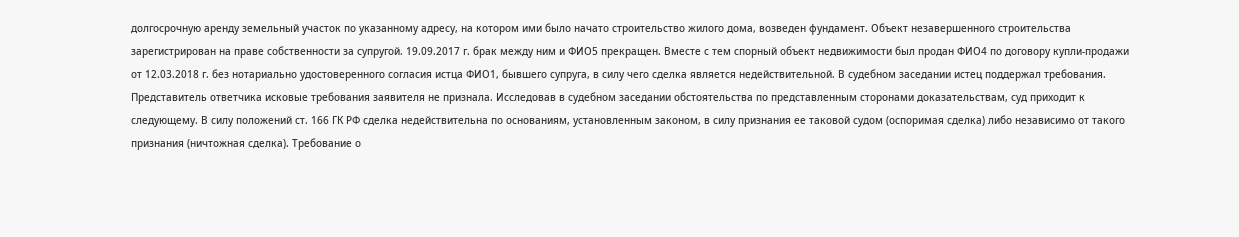долгосрочную аренду земельный участок по указанному адресу, на котором ими было начато строительство жилого дома, возведен фундамент. Объект незавершенного строительства зарегистрирован на праве собственности за супругой. 19.09.2017 г. брак между ним и ФИО5 прекращен. Вместе с тем спорный объект недвижимости был продан ФИО4 по договору купли-продажи от 12.03.2018 г. без нотариально удостоверенного согласия истца ФИО1, бывшего супруга, в силу чего сделка является недействительной. В судебном заседании истец поддержал требования. Представитель ответчика исковые требования заявителя не признала. Исследовав в судебном заседании обстоятельства по представленным сторонами доказательствам, суд приходит к следующему. В силу положений ст. 166 ГК РФ сделка недействительна по основаниям, установленным законом, в силу признания ее таковой судом (оспоримая сделка) либо независимо от такого признания (ничтожная сделка). Требование о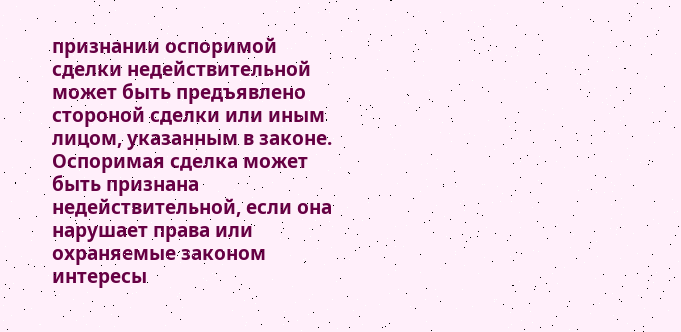признании оспоримой сделки недействительной может быть предъявлено стороной сделки или иным лицом, указанным в законе. Оспоримая сделка может быть признана недействительной, если она нарушает права или охраняемые законом интересы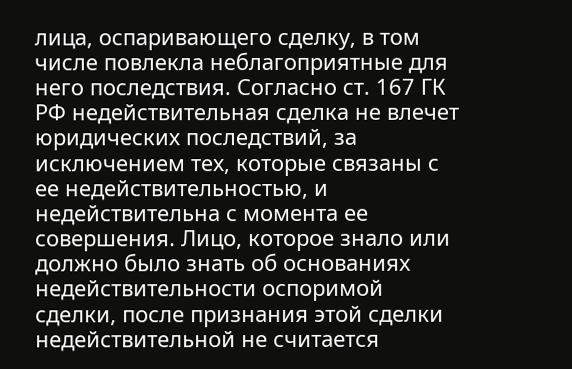лица, оспаривающего сделку, в том числе повлекла неблагоприятные для него последствия. Согласно ст. 167 ГК РФ недействительная сделка не влечет юридических последствий, за исключением тех, которые связаны с ее недействительностью, и недействительна с момента ее совершения. Лицо, которое знало или должно было знать об основаниях недействительности оспоримой сделки, после признания этой сделки недействительной не считается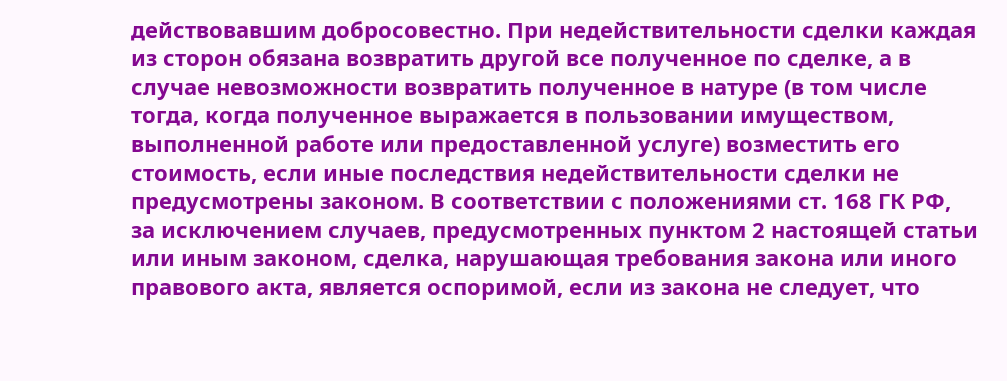действовавшим добросовестно. При недействительности сделки каждая из сторон обязана возвратить другой все полученное по сделке, а в случае невозможности возвратить полученное в натуре (в том числе тогда, когда полученное выражается в пользовании имуществом, выполненной работе или предоставленной услуге) возместить его стоимость, если иные последствия недействительности сделки не предусмотрены законом. В соответствии с положениями ст. 168 ГК РФ, за исключением случаев, предусмотренных пунктом 2 настоящей статьи или иным законом, сделка, нарушающая требования закона или иного правового акта, является оспоримой, если из закона не следует, что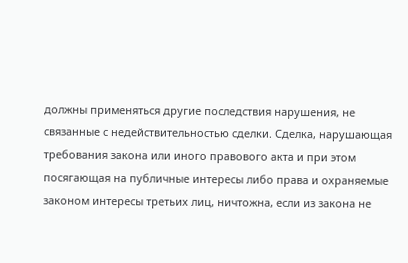должны применяться другие последствия нарушения, не связанные с недействительностью сделки. Сделка, нарушающая требования закона или иного правового акта и при этом посягающая на публичные интересы либо права и охраняемые законом интересы третьих лиц, ничтожна, если из закона не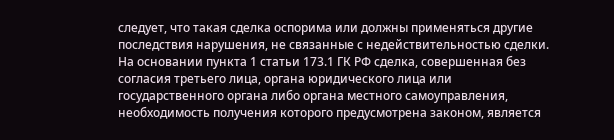следует, что такая сделка оспорима или должны применяться другие последствия нарушения, не связанные с недействительностью сделки. На основании пункта 1 статьи 173.1 ГК РФ сделка, совершенная без согласия третьего лица, органа юридического лица или государственного органа либо органа местного самоуправления, необходимость получения которого предусмотрена законом, является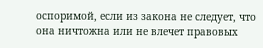оспоримой, если из закона не следует, что она ничтожна или не влечет правовых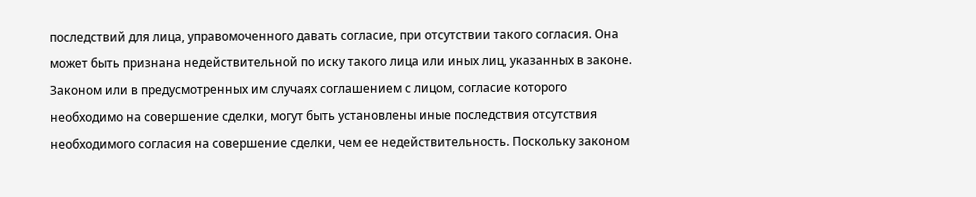последствий для лица, управомоченного давать согласие, при отсутствии такого согласия. Она может быть признана недействительной по иску такого лица или иных лиц, указанных в законе. Законом или в предусмотренных им случаях соглашением с лицом, согласие которого необходимо на совершение сделки, могут быть установлены иные последствия отсутствия необходимого согласия на совершение сделки, чем ее недействительность. Поскольку законом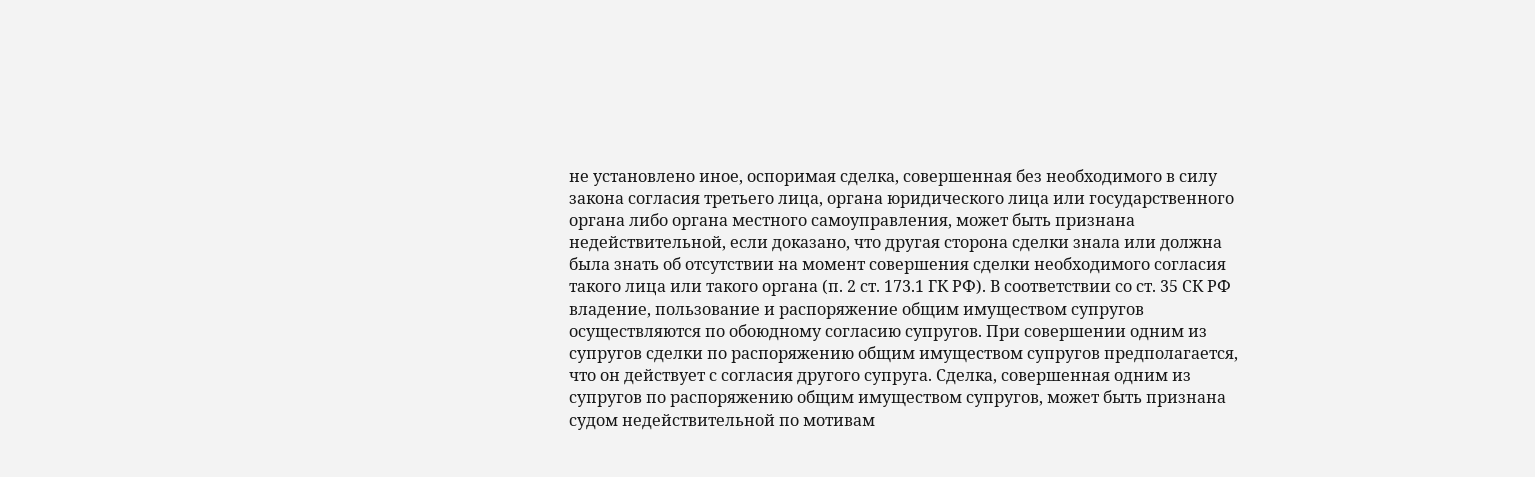не установлено иное, оспоримая сделка, совершенная без необходимого в силу закона согласия третьего лица, органа юридического лица или государственного органа либо органа местного самоуправления, может быть признана недействительной, если доказано, что другая сторона сделки знала или должна была знать об отсутствии на момент совершения сделки необходимого согласия такого лица или такого органа (п. 2 ст. 173.1 ГК РФ). В соответствии со ст. 35 СК РФ владение, пользование и распоряжение общим имуществом супругов осуществляются по обоюдному согласию супругов. При совершении одним из супругов сделки по распоряжению общим имуществом супругов предполагается, что он действует с согласия другого супруга. Сделка, совершенная одним из супругов по распоряжению общим имуществом супругов, может быть признана судом недействительной по мотивам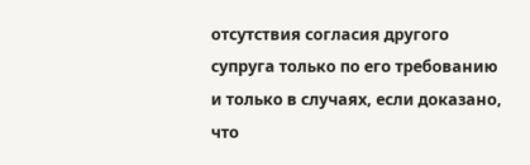отсутствия согласия другого супруга только по его требованию и только в случаях, если доказано, что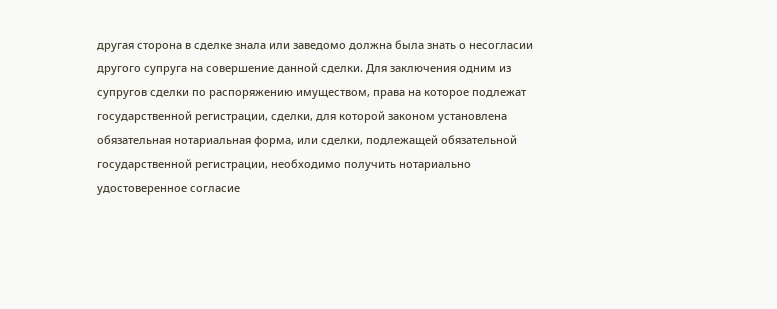другая сторона в сделке знала или заведомо должна была знать о несогласии другого супруга на совершение данной сделки. Для заключения одним из супругов сделки по распоряжению имуществом, права на которое подлежат государственной регистрации, сделки, для которой законом установлена обязательная нотариальная форма, или сделки, подлежащей обязательной государственной регистрации, необходимо получить нотариально удостоверенное согласие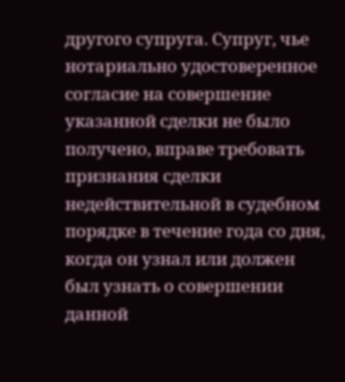другого супруга. Супруг, чье нотариально удостоверенное согласие на совершение указанной сделки не было получено, вправе требовать признания сделки недействительной в судебном порядке в течение года со дня, когда он узнал или должен был узнать о совершении данной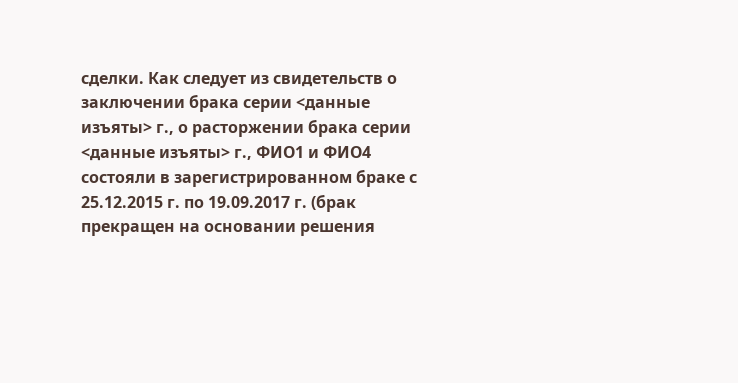сделки. Как следует из свидетельств о заключении брака серии <данные изъяты> г., о расторжении брака серии <данные изъяты> г., ФИО1 и ФИО4 состояли в зарегистрированном браке с 25.12.2015 г. по 19.09.2017 г. (брак прекращен на основании решения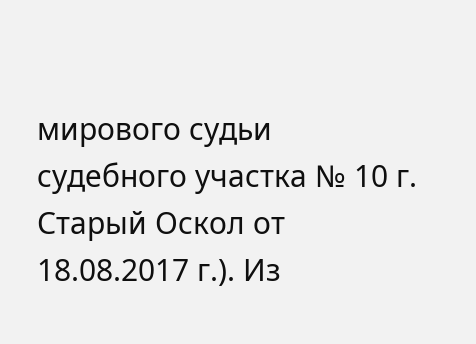мирового судьи судебного участка № 10 г. Старый Оскол от 18.08.2017 г.). Из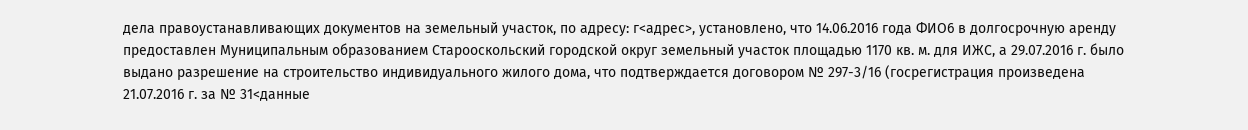дела правоустанавливающих документов на земельный участок, по адресу: г<адрес>, установлено, что 14.06.2016 года ФИО6 в долгосрочную аренду предоставлен Муниципальным образованием Старооскольский городской округ земельный участок площадью 1170 кв. м. для ИЖС, а 29.07.2016 г. было выдано разрешение на строительство индивидуального жилого дома, что подтверждается договором № 297-3/16 (госрегистрация произведена 21.07.2016 г. за № 31<данные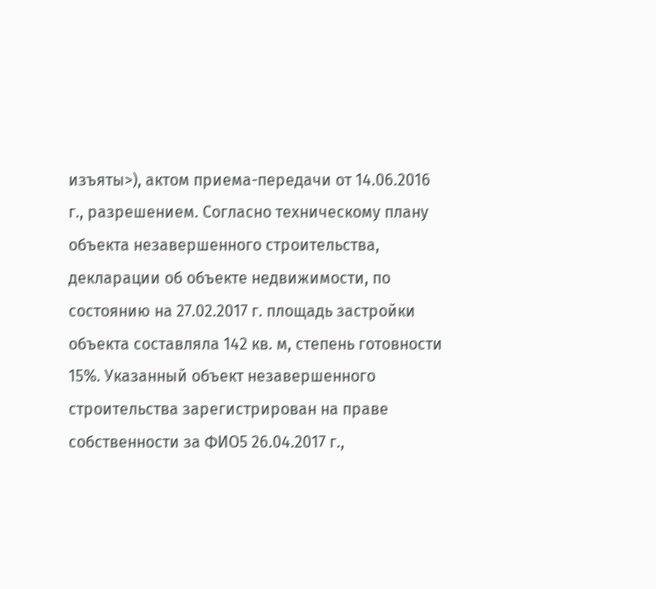изъяты>), актом приема-передачи от 14.06.2016 г., разрешением. Согласно техническому плану объекта незавершенного строительства, декларации об объекте недвижимости, по состоянию на 27.02.2017 г. площадь застройки объекта составляла 142 кв. м, степень готовности 15%. Указанный объект незавершенного строительства зарегистрирован на праве собственности за ФИО5 26.04.2017 г.,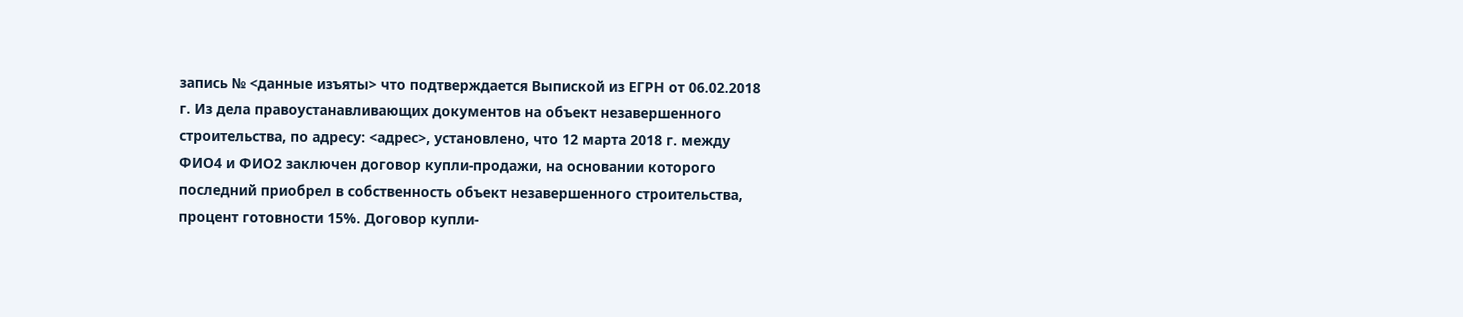запись № <данные изъяты> что подтверждается Выпиской из ЕГРН от 06.02.2018 г. Из дела правоустанавливающих документов на объект незавершенного строительства, по адресу: <адрес>, установлено, что 12 марта 2018 г. между ФИО4 и ФИО2 заключен договор купли-продажи, на основании которого последний приобрел в собственность объект незавершенного строительства, процент готовности 15%. Договор купли-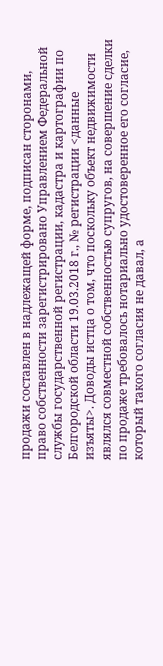продажи составлен в надлежащей форме, подписан сторонами, право собственности зарегистрировано Управлением Федеральной службы государственной регистрации, кадастра и картографии по Белгородской области 19.03.2018 г., № регистрации <данные изъяты>. Доводы истца о том, что поскольку объект недвижимости являлся совместной собственностью супругов, на совершение сделки по продаже требовалось нотариально удостоверенное его согласие, который такого согласия не давал, а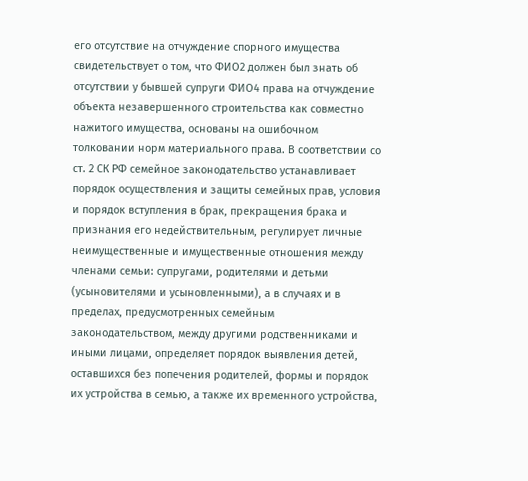его отсутствие на отчуждение спорного имущества свидетельствует о том, что ФИО2 должен был знать об отсутствии у бывшей супруги ФИО4 права на отчуждение объекта незавершенного строительства как совместно нажитого имущества, основаны на ошибочном толковании норм материального права. В соответствии со ст. 2 СК РФ семейное законодательство устанавливает порядок осуществления и защиты семейных прав, условия и порядок вступления в брак, прекращения брака и признания его недействительным, регулирует личные неимущественные и имущественные отношения между членами семьи: супругами, родителями и детьми (усыновителями и усыновленными), а в случаях и в пределах, предусмотренных семейным законодательством, между другими родственниками и иными лицами, определяет порядок выявления детей, оставшихся без попечения родителей, формы и порядок их устройства в семью, а также их временного устройства,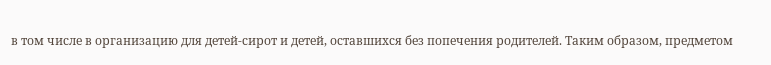в том числе в организацию для детей-сирот и детей, оставшихся без попечения родителей. Таким образом, предметом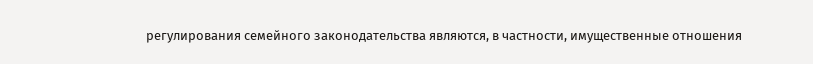регулирования семейного законодательства являются, в частности, имущественные отношения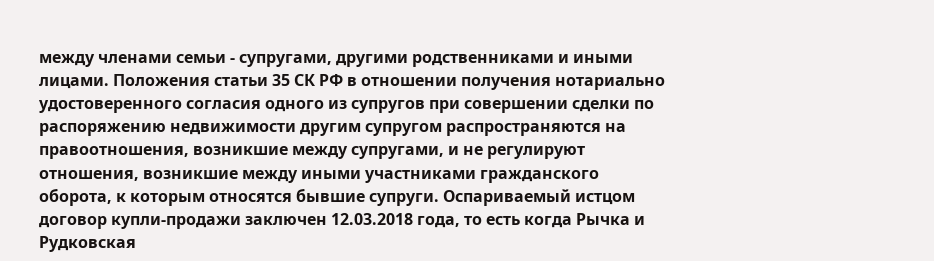между членами семьи - супругами, другими родственниками и иными лицами. Положения статьи 35 СК РФ в отношении получения нотариально удостоверенного согласия одного из супругов при совершении сделки по распоряжению недвижимости другим супругом распространяются на правоотношения, возникшие между супругами, и не регулируют отношения, возникшие между иными участниками гражданского оборота, к которым относятся бывшие супруги. Оспариваемый истцом договор купли-продажи заключен 12.03.2018 года, то есть когда Рычка и Рудковская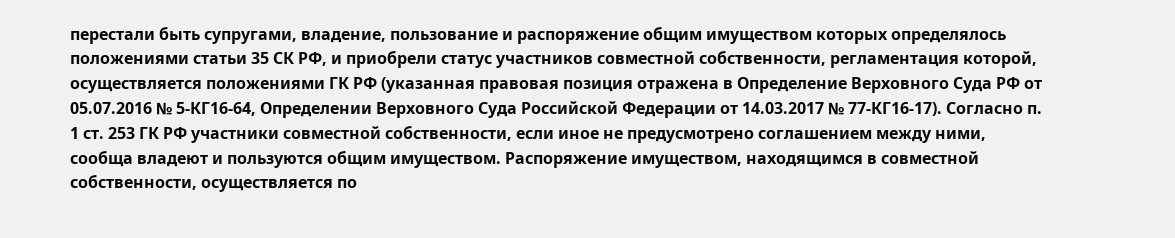перестали быть супругами, владение, пользование и распоряжение общим имуществом которых определялось положениями статьи 35 СК РФ, и приобрели статус участников совместной собственности, регламентация которой, осуществляется положениями ГК РФ (указанная правовая позиция отражена в Определение Верховного Суда РФ от 05.07.2016 № 5-КГ16-64, Определении Верховного Суда Российской Федерации от 14.03.2017 № 77-КГ16-17). Согласно п. 1 ст. 253 ГК РФ участники совместной собственности, если иное не предусмотрено соглашением между ними, сообща владеют и пользуются общим имуществом. Распоряжение имуществом, находящимся в совместной собственности, осуществляется по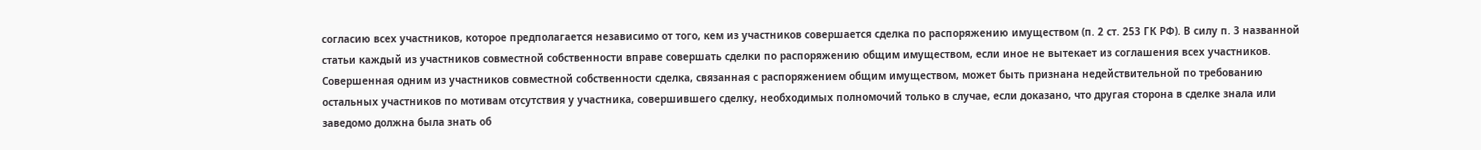согласию всех участников, которое предполагается независимо от того, кем из участников совершается сделка по распоряжению имуществом (п. 2 ст. 253 ГК РФ). В силу п. 3 названной статьи каждый из участников совместной собственности вправе совершать сделки по распоряжению общим имуществом, если иное не вытекает из соглашения всех участников. Совершенная одним из участников совместной собственности сделка, связанная с распоряжением общим имуществом, может быть признана недействительной по требованию остальных участников по мотивам отсутствия у участника, совершившего сделку, необходимых полномочий только в случае, если доказано, что другая сторона в сделке знала или заведомо должна была знать об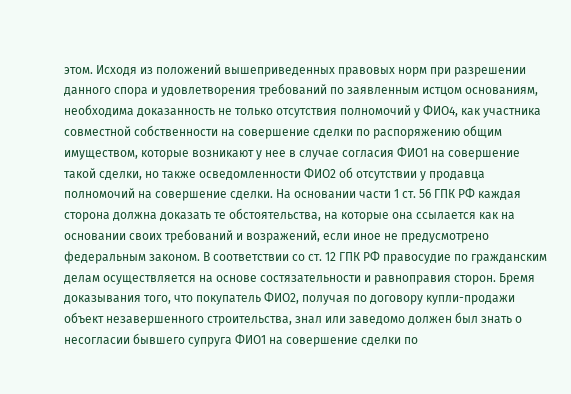этом. Исходя из положений вышеприведенных правовых норм при разрешении данного спора и удовлетворения требований по заявленным истцом основаниям, необходима доказанность не только отсутствия полномочий у ФИО4, как участника совместной собственности на совершение сделки по распоряжению общим имуществом, которые возникают у нее в случае согласия ФИО1 на совершение такой сделки, но также осведомленности ФИО2 об отсутствии у продавца полномочий на совершение сделки. На основании части 1 ст. 56 ГПК РФ каждая сторона должна доказать те обстоятельства, на которые она ссылается как на основании своих требований и возражений, если иное не предусмотрено федеральным законом. В соответствии со ст. 12 ГПК РФ правосудие по гражданским делам осуществляется на основе состязательности и равноправия сторон. Бремя доказывания того, что покупатель ФИО2, получая по договору купли-продажи объект незавершенного строительства, знал или заведомо должен был знать о несогласии бывшего супруга ФИО1 на совершение сделки по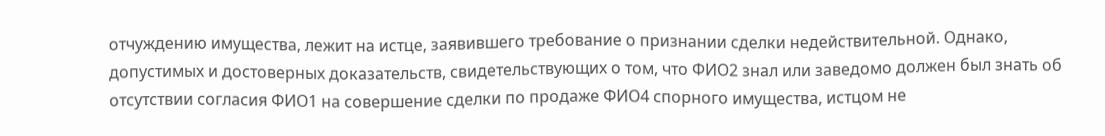отчуждению имущества, лежит на истце, заявившего требование о признании сделки недействительной. Однако, допустимых и достоверных доказательств, свидетельствующих о том, что ФИО2 знал или заведомо должен был знать об отсутствии согласия ФИО1 на совершение сделки по продаже ФИО4 спорного имущества, истцом не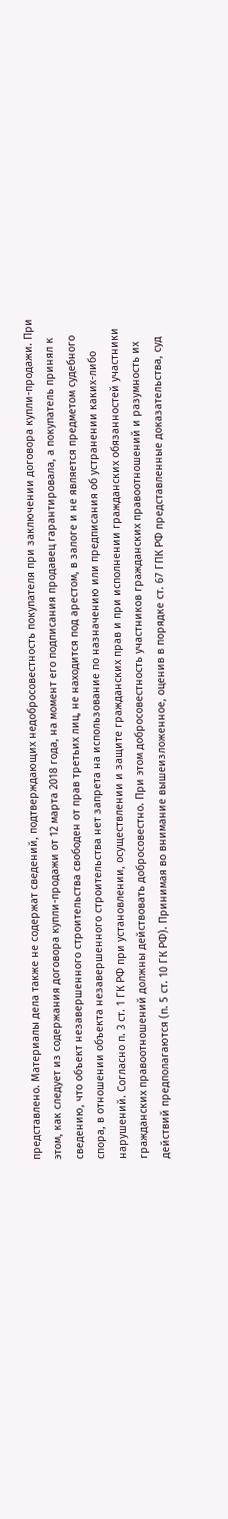представлено. Материалы дела также не содержат сведений, подтверждающих недобросовестность покупателя при заключении договора купли-продажи. При этом, как следует из содержания договора купли-продажи от 12 марта 2018 года, на момент его подписания продавец гарантировала, а покупатель принял к сведению, что объект незавершенного строительства свободен от прав третьих лиц, не находится под арестом, в залоге и не является предметом судебного спора, в отношении объекта незавершенного строительства нет запрета на использование по назначению или предписания об устранении каких-либо нарушений. Согласно п. 3 ст. 1 ГК РФ при установлении, осуществлении и защите гражданских прав и при исполнении гражданских обязанностей участники гражданских правоотношений должны действовать добросовестно. При этом добросовестность участников гражданских правоотношений и разумность их действий предполагаются (п. 5 ст. 10 ГК РФ). Принимая во внимание вышеизложенное, оценив в порядке ст. 67 ГПК РФ представленные доказательства, суд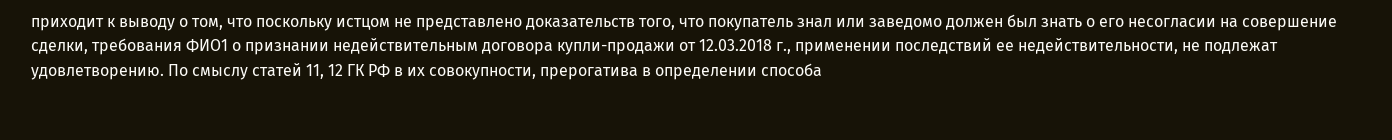приходит к выводу о том, что поскольку истцом не представлено доказательств того, что покупатель знал или заведомо должен был знать о его несогласии на совершение сделки, требования ФИО1 о признании недействительным договора купли-продажи от 12.03.2018 г., применении последствий ее недействительности, не подлежат удовлетворению. По смыслу статей 11, 12 ГК РФ в их совокупности, прерогатива в определении способа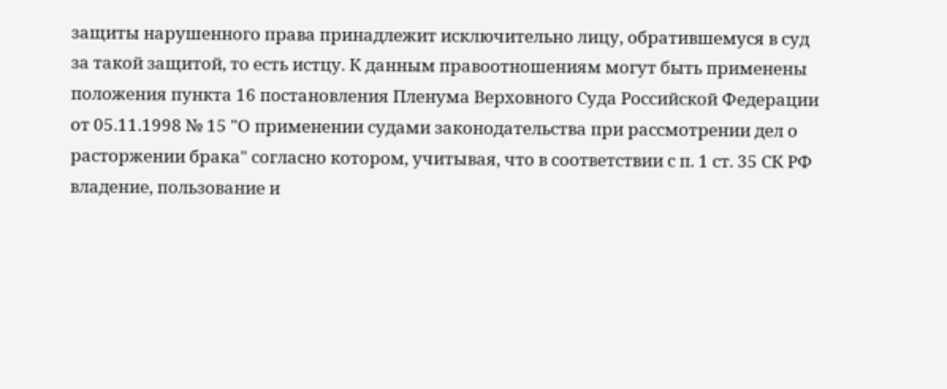защиты нарушенного права принадлежит исключительно лицу, обратившемуся в суд за такой защитой, то есть истцу. К данным правоотношениям могут быть применены положения пункта 16 постановления Пленума Верховного Суда Российской Федерации от 05.11.1998 № 15 "О применении судами законодательства при рассмотрении дел о расторжении брака" согласно котором, учитывая, что в соответствии с п. 1 ст. 35 СК РФ владение, пользование и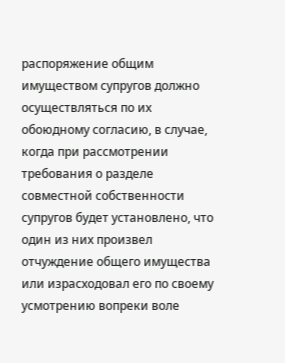распоряжение общим имуществом супругов должно осуществляться по их обоюдному согласию, в случае, когда при рассмотрении требования о разделе совместной собственности супругов будет установлено, что один из них произвел отчуждение общего имущества или израсходовал его по своему усмотрению вопреки воле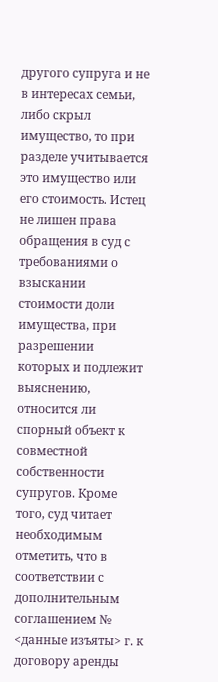другого супруга и не в интересах семьи, либо скрыл имущество, то при разделе учитывается это имущество или его стоимость. Истец не лишен права обращения в суд с требованиями о взыскании стоимости доли имущества, при разрешении которых и подлежит выяснению, относится ли спорный объект к совместной собственности супругов. Кроме того, суд читает необходимым отметить, что в соответствии с дополнительным соглашением № <данные изъяты> г. к договору аренды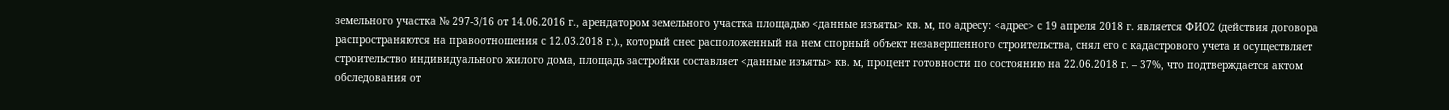земельного участка № 297-3/16 от 14.06.2016 г., арендатором земельного участка площадью <данные изъяты> кв. м, по адресу: <адрес> с 19 апреля 2018 г. является ФИО2 (действия договора распространяются на правоотношения с 12.03.2018 г.)., который снес расположенный на нем спорный объект незавершенного строительства, снял его с кадастрового учета и осуществляет строительство индивидуального жилого дома, площадь застройки составляет <данные изъяты> кв. м, процент готовности по состоянию на 22.06.2018 г. – 37%, что подтверждается актом обследования от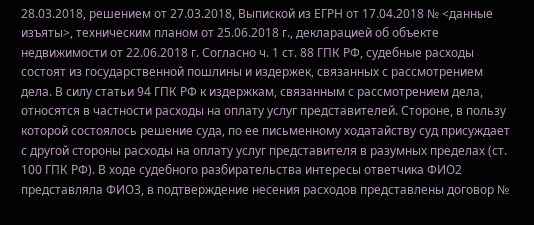28.03.2018, решением от 27.03.2018, Выпиской из ЕГРН от 17.04.2018 № <данные изъяты>, техническим планом от 25.06.2018 г., декларацией об объекте недвижимости от 22.06.2018 г. Согласно ч. 1 ст. 88 ГПК РФ, судебные расходы состоят из государственной пошлины и издержек, связанных с рассмотрением дела. В силу статьи 94 ГПК РФ к издержкам, связанным с рассмотрением дела, относятся в частности расходы на оплату услуг представителей. Стороне, в пользу которой состоялось решение суда, по ее письменному ходатайству суд присуждает с другой стороны расходы на оплату услуг представителя в разумных пределах (ст. 100 ГПК РФ). В ходе судебного разбирательства интересы ответчика ФИО2 представляла ФИО3, в подтверждение несения расходов представлены договор №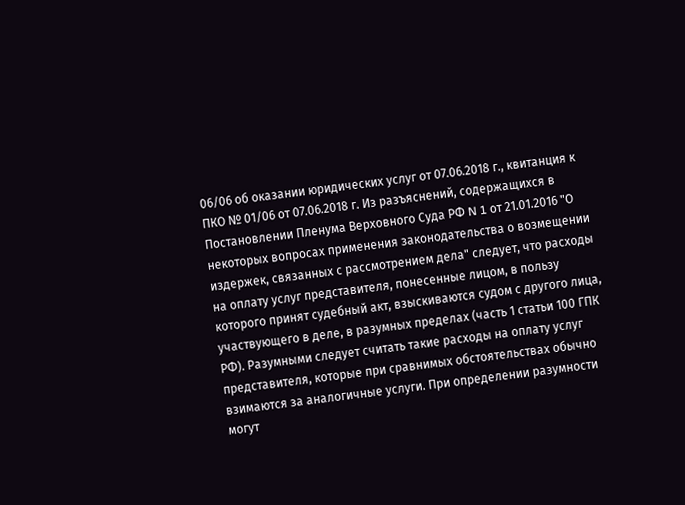06/06 об оказании юридических услуг от 07.06.2018 г., квитанция к ПКО № 01/06 от 07.06.2018 г. Из разъяснений, содержащихся в Постановлении Пленума Верховного Суда РФ N 1 от 21.01.2016 "О некоторых вопросах применения законодательства о возмещении издержек, связанных с рассмотрением дела" следует, что расходы на оплату услуг представителя, понесенные лицом, в пользу которого принят судебный акт, взыскиваются судом с другого лица, участвующего в деле, в разумных пределах (часть 1 статьи 100 ГПК РФ). Разумными следует считать такие расходы на оплату услуг представителя, которые при сравнимых обстоятельствах обычно взимаются за аналогичные услуги. При определении разумности могут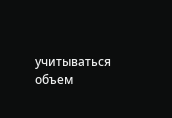учитываться объем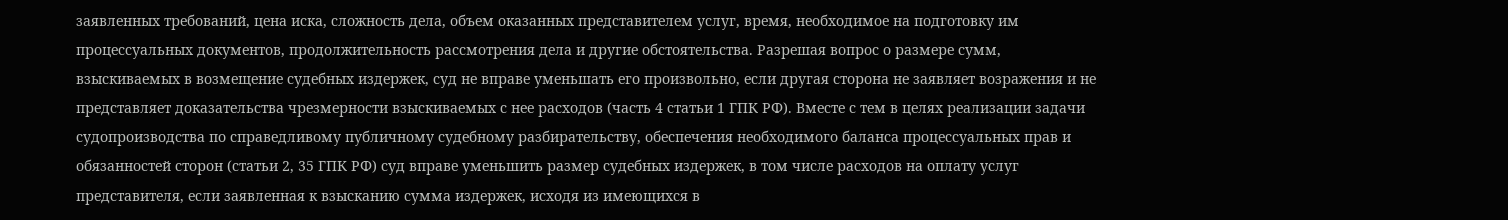заявленных требований, цена иска, сложность дела, объем оказанных представителем услуг, время, необходимое на подготовку им процессуальных документов, продолжительность рассмотрения дела и другие обстоятельства. Разрешая вопрос о размере сумм, взыскиваемых в возмещение судебных издержек, суд не вправе уменьшать его произвольно, если другая сторона не заявляет возражения и не представляет доказательства чрезмерности взыскиваемых с нее расходов (часть 4 статьи 1 ГПК РФ). Вместе с тем в целях реализации задачи судопроизводства по справедливому публичному судебному разбирательству, обеспечения необходимого баланса процессуальных прав и обязанностей сторон (статьи 2, 35 ГПК РФ) суд вправе уменьшить размер судебных издержек, в том числе расходов на оплату услуг представителя, если заявленная к взысканию сумма издержек, исходя из имеющихся в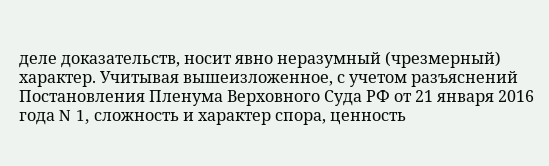деле доказательств, носит явно неразумный (чрезмерный) характер. Учитывая вышеизложенное, с учетом разъяснений Постановления Пленума Верховного Суда РФ от 21 января 2016 года N 1, сложность и характер спора, ценность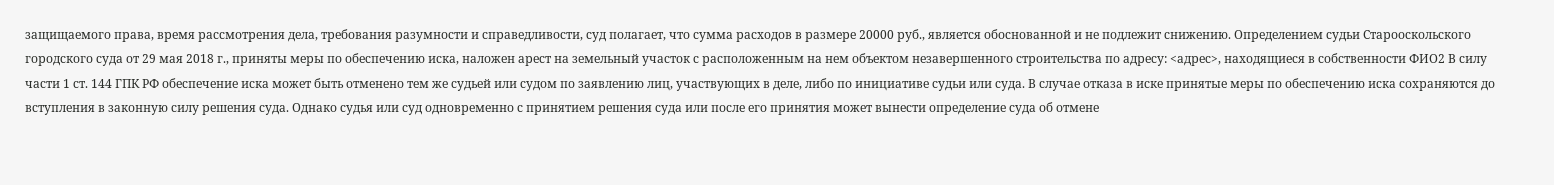защищаемого права, время рассмотрения дела, требования разумности и справедливости, суд полагает, что сумма расходов в размере 20000 руб., является обоснованной и не подлежит снижению. Определением судьи Старооскольского городского суда от 29 мая 2018 г., приняты меры по обеспечению иска, наложен арест на земельный участок с расположенным на нем объектом незавершенного строительства по адресу: <адрес>, находящиеся в собственности ФИО2 В силу части 1 ст. 144 ГПК РФ обеспечение иска может быть отменено тем же судьей или судом по заявлению лиц, участвующих в деле, либо по инициативе судьи или суда. В случае отказа в иске принятые меры по обеспечению иска сохраняются до вступления в законную силу решения суда. Однако судья или суд одновременно с принятием решения суда или после его принятия может вынести определение суда об отмене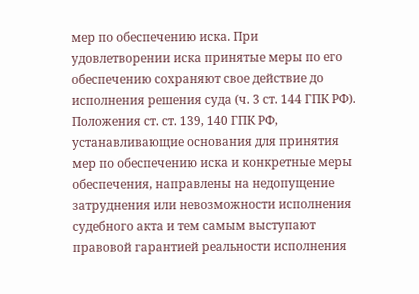мер по обеспечению иска. При удовлетворении иска принятые меры по его обеспечению сохраняют свое действие до исполнения решения суда (ч. 3 ст. 144 ГПК РФ). Положения ст. ст. 139, 140 ГПК РФ, устанавливающие основания для принятия мер по обеспечению иска и конкретные меры обеспечения, направлены на недопущение затруднения или невозможности исполнения судебного акта и тем самым выступают правовой гарантией реальности исполнения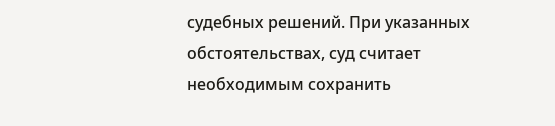судебных решений. При указанных обстоятельствах, суд считает необходимым сохранить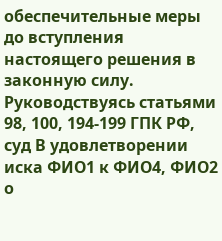обеспечительные меры до вступления настоящего решения в законную силу. Руководствуясь статьями 98, 100, 194-199 ГПК РФ, суд В удовлетворении иска ФИО1 к ФИО4, ФИО2 о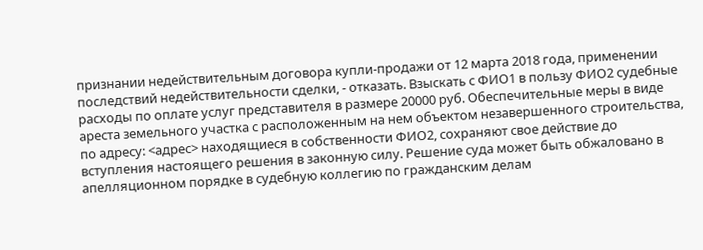признании недействительным договора купли-продажи от 12 марта 2018 года, применении последствий недействительности сделки, - отказать. Взыскать с ФИО1 в пользу ФИО2 судебные расходы по оплате услуг представителя в размере 20000 руб. Обеспечительные меры в виде ареста земельного участка с расположенным на нем объектом незавершенного строительства, по адресу: <адрес> находящиеся в собственности ФИО2, сохраняют свое действие до вступления настоящего решения в законную силу. Решение суда может быть обжаловано в апелляционном порядке в судебную коллегию по гражданским делам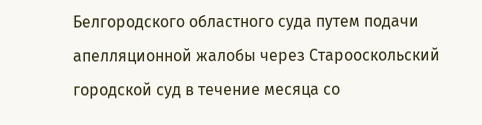Белгородского областного суда путем подачи апелляционной жалобы через Старооскольский городской суд в течение месяца со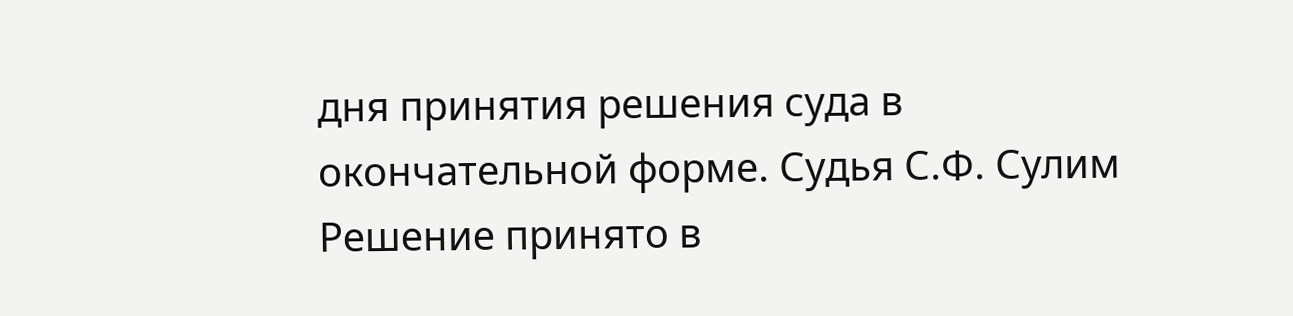дня принятия решения суда в окончательной форме. Судья С.Ф. Сулим Решение принято в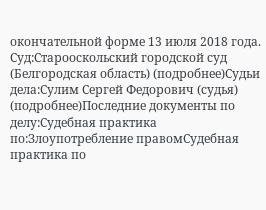окончательной форме 13 июля 2018 года. Суд:Старооскольский городской суд (Белгородская область) (подробнее)Судьи дела:Сулим Сергей Федорович (судья) (подробнее)Последние документы по делу:Судебная практика по:Злоупотребление правомСудебная практика по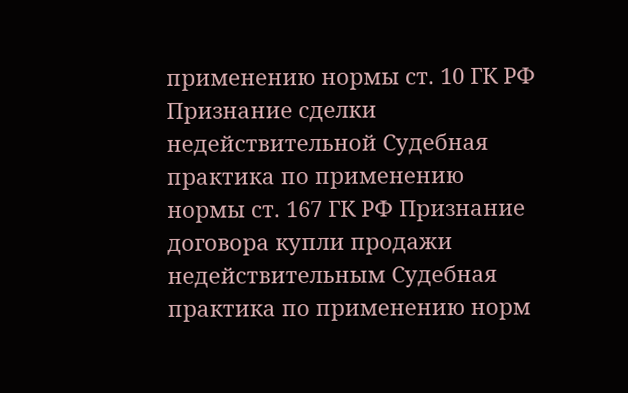применению нормы ст. 10 ГК РФ Признание сделки недействительной Судебная практика по применению нормы ст. 167 ГК РФ Признание договора купли продажи недействительным Судебная практика по применению норм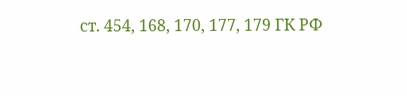ст. 454, 168, 170, 177, 179 ГК РФ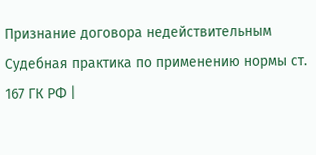Признание договора недействительным Судебная практика по применению нормы ст. 167 ГК РФ |